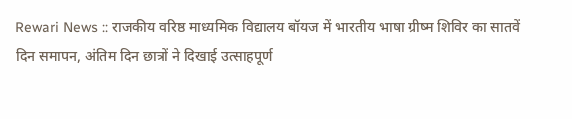Rewari News :: राजकीय वरिष्ठ माध्यमिक विद्यालय बॉयज में भारतीय भाषा ग्रीष्म शिविर का सातवें दिन समापन, अंतिम दिन छात्रों ने दिखाई उत्साहपूर्ण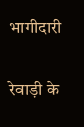भागीदारी

रेवाड़ी के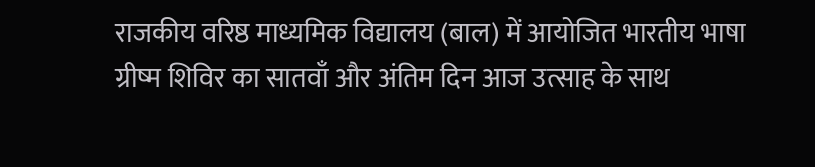राजकीय वरिष्ठ माध्यमिक विद्यालय (बाल) में आयोजित भारतीय भाषा ग्रीष्म शिविर का सातवाँ और अंतिम दिन आज उत्साह के साथ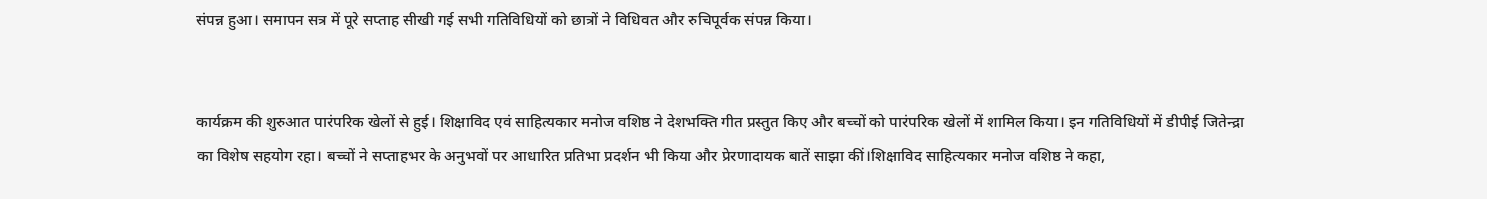संपन्न हुआ। समापन सत्र में पूरे सप्ताह सीखी गई सभी गतिविधियों को छात्रों ने विधिवत और रुचिपूर्वक संपन्न किया।


कार्यक्रम की शुरुआत पारंपरिक खेलों से हुई। शिक्षाविद एवं साहित्यकार मनोज वशिष्ठ ने देशभक्ति गीत प्रस्तुत किए और बच्चों को पारंपरिक खेलों में शामिल किया। इन गतिविधियों में डीपीई जितेन्द्रा का विशेष सहयोग रहा। बच्चों ने सप्ताहभर के अनुभवों पर आधारित प्रतिभा प्रदर्शन भी किया और प्रेरणादायक बातें साझा कीं।शिक्षाविद साहित्यकार मनोज वशिष्ठ ने कहा,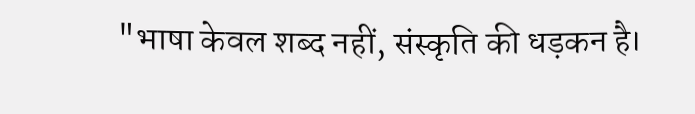"भाषा केवल शब्द नहीं, संस्कृति की धड़कन है।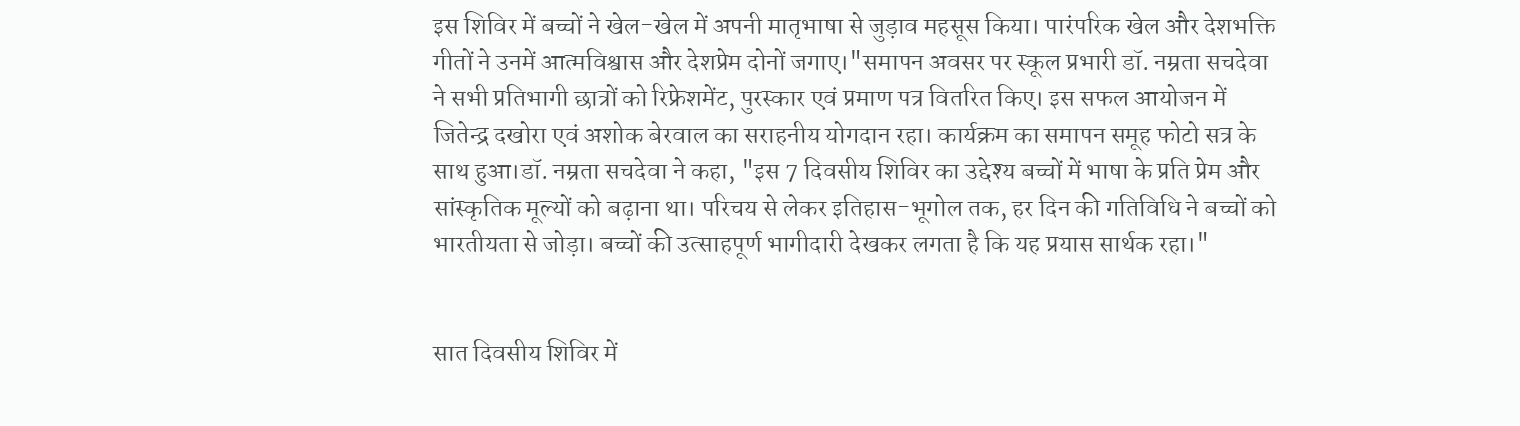इस शिविर में बच्चों ने खेल-खेल में अपनी मातृभाषा से जुड़ाव महसूस किया। पारंपरिक खेल और देशभक्ति गीतों ने उनमें आत्मविश्वास और देशप्रेम दोनों जगाए।"समापन अवसर पर स्कूल प्रभारी डॉ. नम्रता सचदेवा ने सभी प्रतिभागी छात्रों को रिफ्रेशमेंट, पुरस्कार एवं प्रमाण पत्र वितरित किए। इस सफल आयोजन में जितेन्द्र दखोरा एवं अशोक बेरवाल का सराहनीय योगदान रहा। कार्यक्रम का समापन समूह फोटो सत्र के साथ हुआ।डॉ. नम्रता सचदेवा ने कहा, "इस 7 दिवसीय शिविर का उद्देश्य बच्चों में भाषा के प्रति प्रेम और सांस्कृतिक मूल्यों को बढ़ाना था। परिचय से लेकर इतिहास-भूगोल तक, हर दिन की गतिविधि ने बच्चों को भारतीयता से जोड़ा। बच्चों की उत्साहपूर्ण भागीदारी देखकर लगता है कि यह प्रयास सार्थक रहा।"


सात दिवसीय शिविर में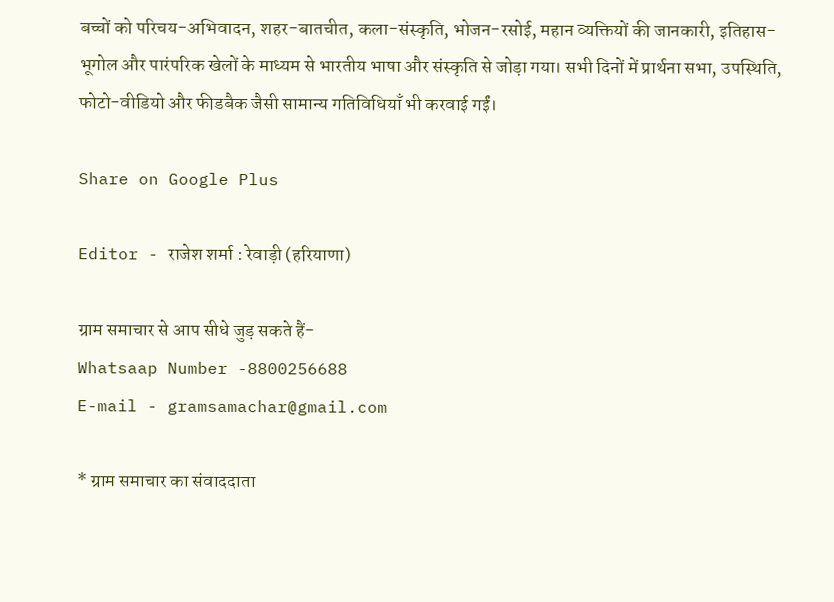बच्चों को परिचय-अभिवादन, शहर-बातचीत, कला-संस्कृति, भोजन-रसोई, महान व्यक्तियों की जानकारी, इतिहास-भूगोल और पारंपरिक खेलों के माध्यम से भारतीय भाषा और संस्कृति से जोड़ा गया। सभी दिनों में प्रार्थना सभा, उपस्थिति, फोटो-वीडियो और फीडबैक जैसी सामान्य गतिविधियाँ भी करवाई गईं।

Share on Google Plus

Editor - राजेश शर्मा : रेवाड़ी (हरियाणा)

ग्राम समाचार से आप सीधे जुड़ सकते हैं-
Whatsaap Number -8800256688
E-mail - gramsamachar@gmail.com

* ग्राम समाचार का संवाददाता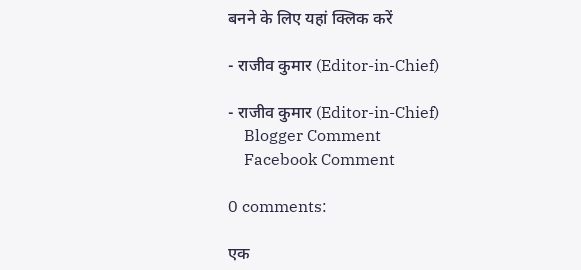बनने के लिए यहां क्लिक करें

- राजीव कुमार (Editor-in-Chief)

- राजीव कुमार (Editor-in-Chief)
    Blogger Comment
    Facebook Comment

0 comments:

एक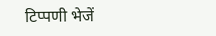टिप्पणी भेजें